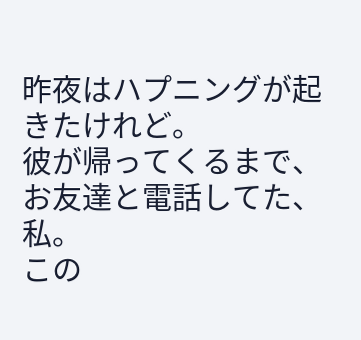昨夜はハプニングが起きたけれど。
彼が帰ってくるまで、お友達と電話してた、私。
この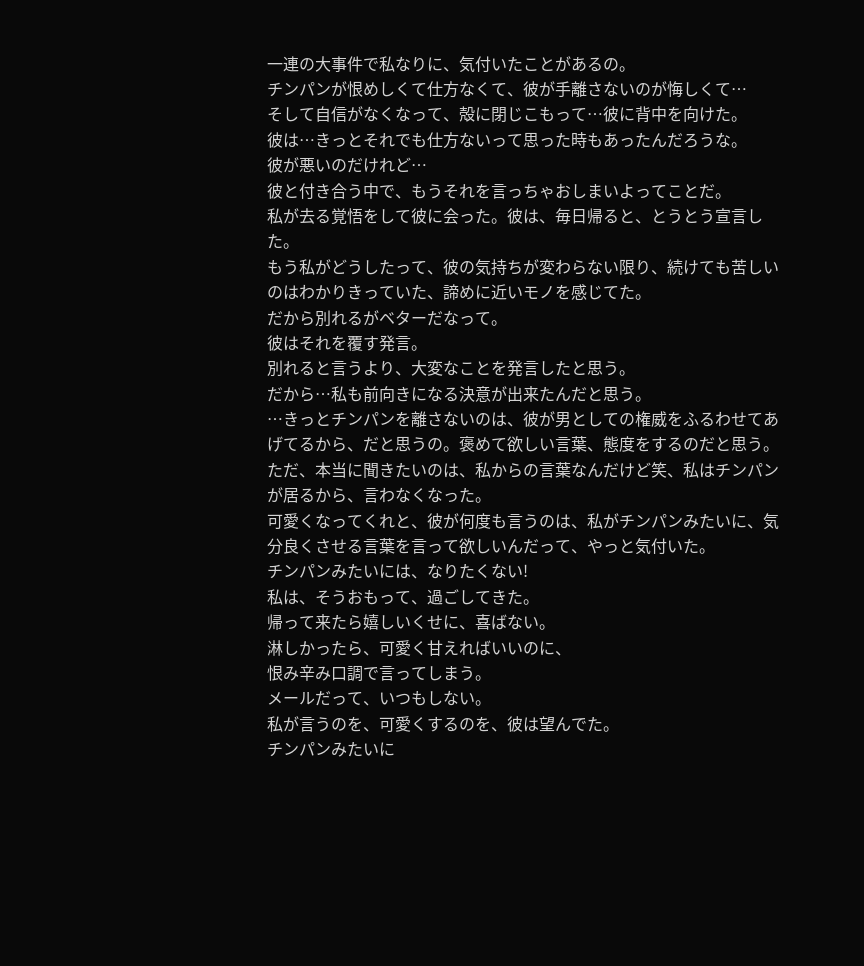一連の大事件で私なりに、気付いたことがあるの。
チンパンが恨めしくて仕方なくて、彼が手離さないのが悔しくて…
そして自信がなくなって、殻に閉じこもって…彼に背中を向けた。
彼は…きっとそれでも仕方ないって思った時もあったんだろうな。
彼が悪いのだけれど…
彼と付き合う中で、もうそれを言っちゃおしまいよってことだ。
私が去る覚悟をして彼に会った。彼は、毎日帰ると、とうとう宣言した。
もう私がどうしたって、彼の気持ちが変わらない限り、続けても苦しいのはわかりきっていた、諦めに近いモノを感じてた。
だから別れるがベターだなって。
彼はそれを覆す発言。
別れると言うより、大変なことを発言したと思う。
だから…私も前向きになる決意が出来たんだと思う。
…きっとチンパンを離さないのは、彼が男としての権威をふるわせてあげてるから、だと思うの。褒めて欲しい言葉、態度をするのだと思う。
ただ、本当に聞きたいのは、私からの言葉なんだけど笑、私はチンパンが居るから、言わなくなった。
可愛くなってくれと、彼が何度も言うのは、私がチンパンみたいに、気分良くさせる言葉を言って欲しいんだって、やっと気付いた。
チンパンみたいには、なりたくない!
私は、そうおもって、過ごしてきた。
帰って来たら嬉しいくせに、喜ばない。
淋しかったら、可愛く甘えればいいのに、
恨み辛み口調で言ってしまう。
メールだって、いつもしない。
私が言うのを、可愛くするのを、彼は望んでた。
チンパンみたいに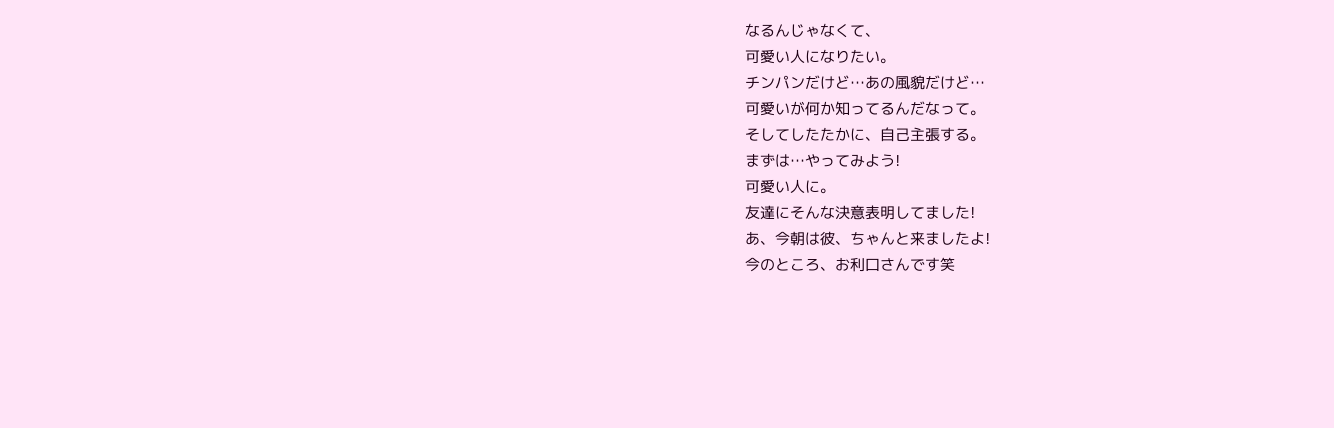なるんじゃなくて、
可愛い人になりたい。
チンパンだけど…あの風貌だけど…
可愛いが何か知ってるんだなって。
そしてしたたかに、自己主張する。
まずは…やってみよう!
可愛い人に。
友達にそんな決意表明してました!
あ、今朝は彼、ちゃんと来ましたよ!
今のところ、お利口さんです笑